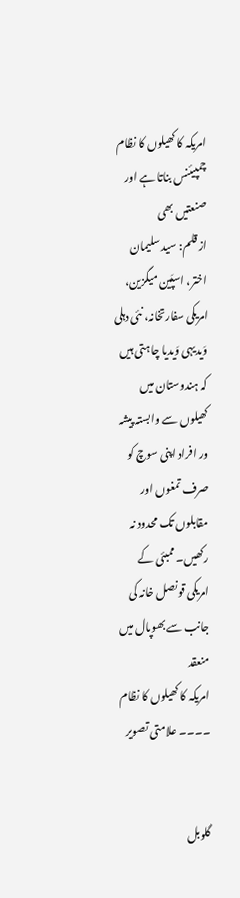امریکہ کا کھیلوں کا نظام چمپیئنس بناتا ہے اور صنعتیں بھی
از قلم: سید سلیمان اختر، اسپَین میگزین، امریکی سفارتخانہ، نئی دہلی وَیدیہی وَیدیا چاہتی ہیں کہ ہندوستان میں کھیلوں سے وابستہ پیشہ ور افراد اپنی سوچ کو صرف تمغوں اور مقابلوں تک محدود نہ رکھیں۔ ممبئی کے امریکی قونصل خانہ کی جانب سے بھوپال میں منعقد
امریکہ کا کھیلوں کا نظام ۔۔۔۔ علامتی تصویر


گلوبل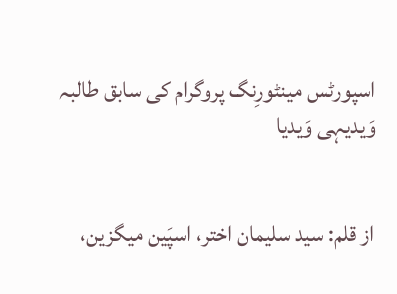اسپورٹس مینٹورِنگ پروگرام کی سابق طالبہ وَیدیہی وَیدیا


از قلم: سید سلیمان اختر، اسپَین میگزین،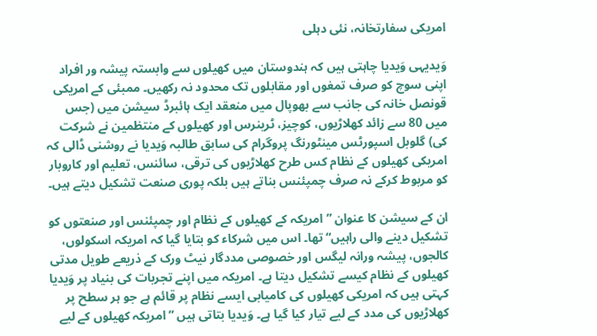امریکی سفارتخانہ، نئی دہلی

وَیدیہی وَیدیا چاہتی ہیں کہ ہندوستان میں کھیلوں سے وابستہ پیشہ ور افراد اپنی سوچ کو صرف تمغوں اور مقابلوں تک محدود نہ رکھیں۔ ممبئی کے امریکی قونصل خانہ کی جانب سے بھوپال میں منعقد ایک ہائبرڈ سیشن میں (جس میں 80 سے زائد کھلاڑیوں، کوچیز، ٹرینرس اور کھیلوں کے منتظمین نے شرکت کی) گلوبل اسپورٹس مینٹورنگ پروگرام کی سابق طالبہ وَیدیا نے روشنی ڈالی کہ امریکی کھیلوں کے نظام کس طرح کھلاڑیوں کی ترقی، سائنس، تعلیم اور کاروبار کو مربوط کرکے نہ صرف چمپئنس بناتے ہیں بلکہ پوری صنعت تشکیل دیتے ہیں۔

ان کے سیشن کا عنوان ”امریکہ کے کھیلوں کے نظام اور چمپئنس اور صنعتوں کو تشکیل دینے والی راہیں“ تھا۔ اس میں شرکاء کو بتایا گیا کہ امریکہ اسکولوں، کالجوں، پیشہ ورانہ لیگس اور خصوصی مددگار نیٹ ورک کے ذریعے طویل مدتی کھیلوں کے نظام کیسے تشکیل دیتا ہے۔ امریکہ میں اپنے تجربات کی بنیاد پر وَیدیا کہتی ہیں کہ امریکی کھیلوں کی کامیابی ایسے نظام پر قائم ہے جو ہر سطح پر کھلاڑیوں کی مدد کے لیے تیار کیا گیا ہے۔ وَیدیا بتاتی ہیں ” امریکہ کھیلوں کے لیے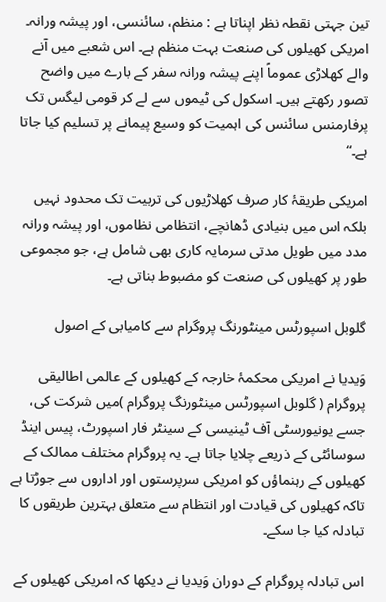تین جہتی نقطہ نظر اپناتا ہے : منظم، سائنسی، اور پیشہ ورانہ۔ امریکی کھیلوں کی صنعت بہت منظم ہے۔ اس شعبے میں آنے والے کھلاڑی عموماً اپنے پیشہ ورانہ سفر کے بارے میں واضح تصور رکھتے ہیں۔ اسکول کی ٹیموں سے لے کر قومی لیگس تک پرفارمنس سائنس کی اہمیت کو وسیع پیمانے پر تسلیم کیا جاتا ہے۔“

امریکی طریقۂ کار صرف کھلاڑیوں کی تربیت تک محدود نہیں بلکہ اس میں بنیادی ڈھانچے، انتظامی نظاموں، اور پیشہ ورانہ مدد میں طویل مدتی سرمایہ کاری بھی شامل ہے، جو مجموعی طور پر کھیلوں کی صنعت کو مضبوط بناتی ہے۔

گلوبل اسپورٹس مینٹورنگ پروگرام سے کامیابی کے اصول

وَیدیا نے امریکی محکمۂ خارجہ کے کھیلوں کے عالمی اطالیقی پروگرام ( گلوبل اسپورٹس مینٹورنگ پروگرام )میں شرکت کی، جسے یونیورسٹی آف ٹینیسی کے سینٹر فار اسپورٹ، پیس اینڈ سوسائٹی کے ذریعے چلایا جاتا ہے۔ یہ پروگرام مختلف ممالک کے کھیلوں کے رہنماؤں کو امریکی سرپرستوں اور اداروں سے جوڑتا ہے تاکہ کھیلوں کی قیادت اور انتظام سے متعلق بہترین طریقوں کا تبادلہ کیا جا سکے۔

اس تبادلہ پروگرام کے دوران وَیدیا نے دیکھا کہ امریکی کھیلوں کے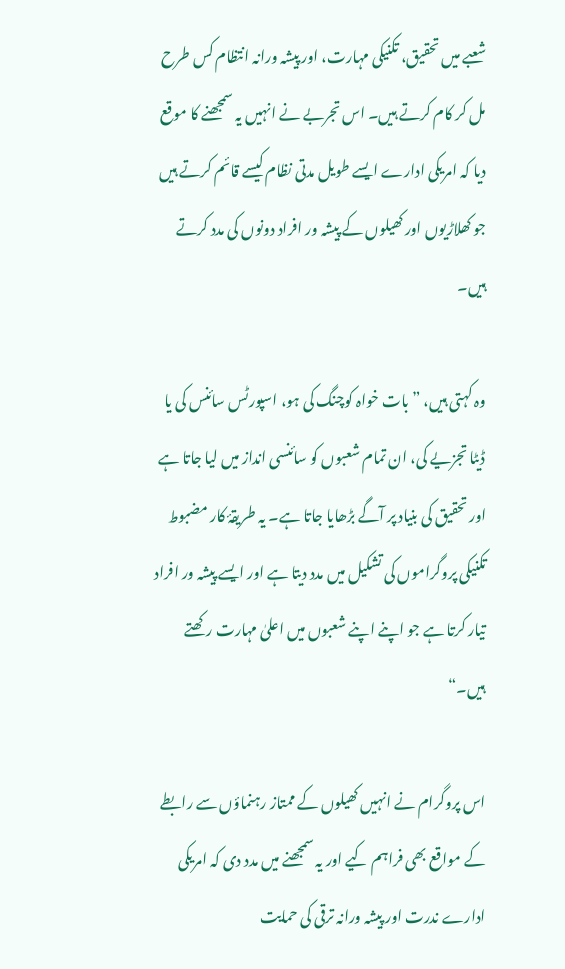شعبے میں تحقیق، تکنیکی مہارت، اور پیشہ ورانہ انتظام کس طرح مل کر کام کرتے ہیں۔ اس تجربے نے انہیں یہ سمجھنے کا موقع دیا کہ امریکی ادارے ایسے طویل مدتی نظام کیسے قائم کرتے ہیں جو کھلاڑیوں اور کھیلوں کے پیشہ ور افراد دونوں کی مدد کرتے ہیں۔

وہ کہتی ہیں، ” بات خواہ کوچنگ کی ہو، اسپورٹس سائنس کی یا ڈیٹا تجزیے کی، ان تمام شعبوں کو سائنسی انداز میں لیا جاتا ہے اور تحقیق کی بنیاد پر آگے بڑھایا جاتا ہے۔ یہ طریقۂ کار مضبوط تکنیکی پروگراموں کی تشکیل میں مدد دیتا ہے اور ایسے پیشہ ور افراد تیار کرتا ہے جو اپنے اپنے شعبوں میں اعلیٰ مہارت رکھتے ہیں۔“

اس پروگرام نے انہیں کھیلوں کے ممتاز رہنماؤں سے رابطے کے مواقع بھی فراہم کیے اور یہ سمجھنے میں مدد دی کہ امریکی ادارے ندرت اور پیشہ ورانہ ترقی کی حمایت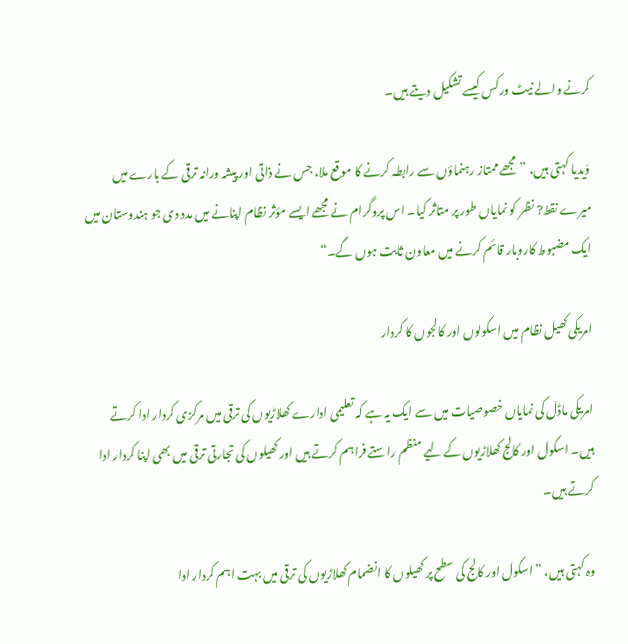کرنے والے نیٹ ورکس کیسے تشکیل دیتے ہیں۔

وَیدیا کہتی ہیں، ”مجھے ممتاز رہنماؤں سے رابطہ کرنے کا موقع ملا، جس نے ذاتی اور پیشہ ورانہ ترقی کے بارے میں میرے نقط? نظر کو نمایاں طور پر متاثر کیا۔ اس پروگرام نے مجھے ایسے مؤثر نظام اپنانے میں مدد دی جو ہندوستان میں ایک مضبوط کاروبار قائم کرنے میں معاون ثابت ہوں گے۔“

امریکی کھیل نظام میں اسکولوں اور کالجوں کا کردار

امریکی ماڈل کی نمایاں خصوصیات میں سے ایک یہ ہے کہ تعلیمی ادارے کھلاڑیوں کی ترقی میں مرکزی کردار ادا کرتے ہیں۔ اسکول اور کالج کھلاڑیوں کے لیے منظم راستے فراہم کرتے ہیں اور کھیلوں کی تجارتی ترقی میں بھی اپنا کردار ادا کرتے ہیں۔

وہ کہتی ہیں، ”اسکول اور کالج کی سطح پر کھیلوں کا انضمام کھلاڑیوں کی ترقی میں بہت اہم کردار ادا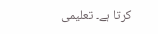کرتا ہے۔ تعلیمی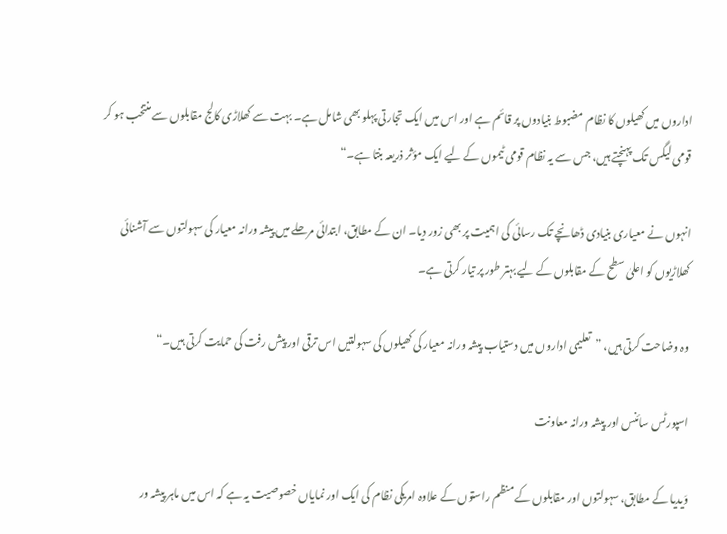اداروں میں کھیلوں کا نظام مضبوط بنیادوں پر قائم ہے اور اس میں ایک تجارتی پہلو بھی شامل ہے۔ بہت سے کھلاڑی کالج مقابلوں سے منتخب ہو کر قومی لیگس تک پہنچتے ہیں، جس سے یہ نظام قومی ٹیموں کے لیے ایک مؤثر ذریعہ بنتا ہے۔“

انہوں نے معیاری بنیادی ڈھانچے تک رسائی کی اہمیت پر بھی زور دیا۔ ان کے مطابق، ابتدائی مرحلے میں پیشہ ورانہ معیار کی سہولتوں سے آشنائی کھلاڑیوں کو اعلیٰ سطح کے مقابلوں کے لیے بہتر طور پر تیار کرتی ہے۔

وہ وضاحت کرتی ہیں، ”تعلیمی اداروں میں دستیاب پیشہ ورانہ معیار کی کھیلوں کی سہولتیں اس ترقی اور پیش رفت کی حمایت کرتی ہیں۔“

اسپورٹس سائنس اور پیشہ ورانہ معاونت

وَیدیا کے مطابق، سہولتوں اور مقابلوں کے منظم راستوں کے علاوہ امریکی نظام کی ایک اور نمایاں خصوصیت یہ ہے کہ اس میں ماہر پیشہ ور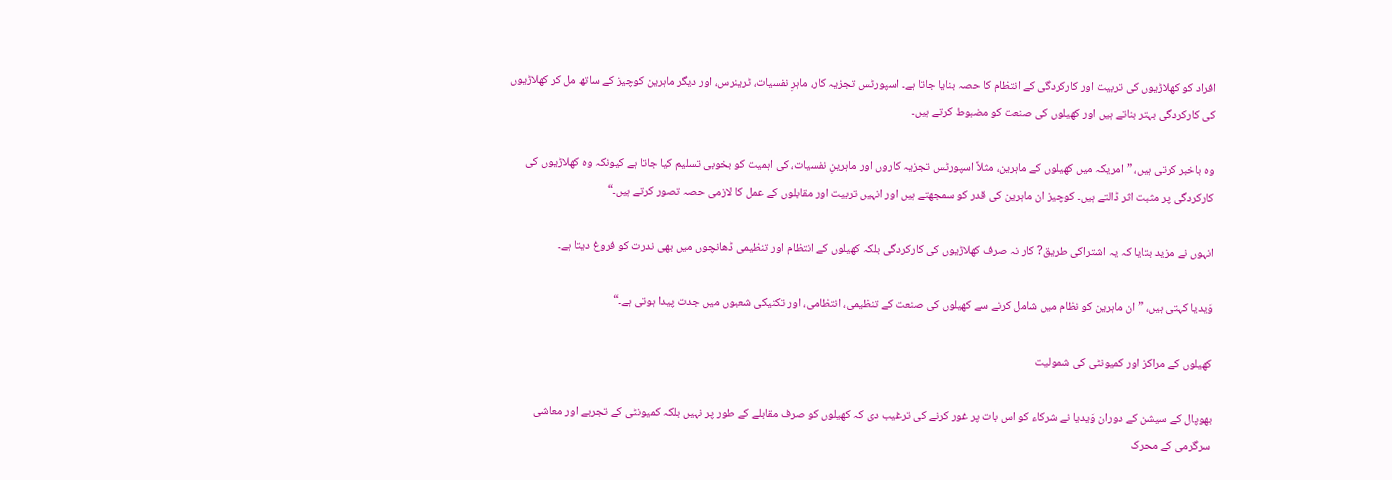افراد کو کھلاڑیوں کی تربیت اور کارکردگی کے انتظام کا حصہ بنایا جاتا ہے۔ اسپورٹس تجزیہ کار، ماہرِ نفسیات، ٹرینرس، اور دیگر ماہرین کوچیز کے ساتھ مل کر کھلاڑیوں کی کارکردگی بہتر بناتے ہیں اور کھیلوں کی صنعت کو مضبوط کرتے ہیں۔

وہ باخبر کرتی ہیں، ”امریکہ میں کھیلوں کے ماہرین، مثلاً اسپورٹس تجزیہ کاروں اور ماہرینِ نفسیات، کی اہمیت کو بخوبی تسلیم کیا جاتا ہے کیونکہ وہ کھلاڑیوں کی کارکردگی پر مثبت اثر ڈالتے ہیں۔ کوچیز ان ماہرین کی قدر کو سمجھتے ہیں اور انہیں تربیت اور مقابلوں کے عمل کا لازمی حصہ تصور کرتے ہیں۔“

انہوں نے مزید بتایا کہ یہ اشتراکی طریق? کار نہ صرف کھلاڑیوں کی کارکردگی بلکہ کھیلوں کے انتظام اور تنظیمی ڈھانچوں میں بھی ندرت کو فروغ دیتا ہے۔

وَیدیا کہتی ہیں، ”ان ماہرین کو نظام میں شامل کرنے سے کھیلوں کی صنعت کے تنظیمی، انتظامی، اور تکنیکی شعبوں میں جدت پیدا ہوتی ہے۔“

کھیلوں کے مراکز اور کمیونٹی کی شمولیت

بھوپال کے سیشن کے دوران وَیدیا نے شرکاء کو اس بات پر غور کرنے کی ترغیب دی کہ کھیلوں کو صرف مقابلے کے طور پر نہیں بلکہ کمیونٹی کے تجربے اور معاشی سرگرمی کے محرک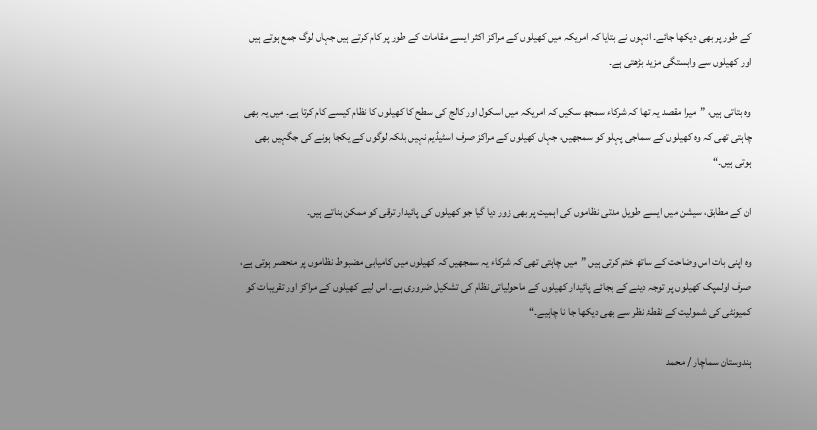کے طور پر بھی دیکھا جائے۔ انہوں نے بتایا کہ امریکہ میں کھیلوں کے مراکز اکثر ایسے مقامات کے طور پر کام کرتے ہیں جہاں لوگ جمع ہوتے ہیں اور کھیلوں سے وابستگی مزید بڑھتی ہے۔

وہ بتاتی ہیں، ”میرا مقصد یہ تھا کہ شرکاء سمجھ سکیں کہ امریکہ میں اسکول اور کالج کی سطح کا کھیلوں کا نظام کیسے کام کرتا ہے۔ میں یہ بھی چاہتی تھی کہ وہ کھیلوں کے سماجی پہلو کو سمجھیں، جہاں کھیلوں کے مراکز صرف اسٹیڈیم نہیں بلکہ لوگوں کے یکجا ہونے کی جگہیں بھی ہوتی ہیں۔“

ان کے مطابق، سیشن میں ایسے طویل مدتی نظاموں کی اہمیت پر بھی زور دیا گیا جو کھیلوں کی پائیدار ترقی کو ممکن بناتے ہیں۔

وہ اپنی بات اس وضاحت کے ساتھ ختم کرتی ہیں ”میں چاہتی تھی کہ شرکاء یہ سمجھیں کہ کھیلوں میں کامیابی مضبوط نظاموں پر منحصر ہوتی ہے، صرف اولمپک کھیلوں پر توجہ دینے کے بجائے پائیدار کھیلوں کے ماحولیاتی نظام کی تشکیل ضروری ہے۔ اس لیے کھیلوں کے مراکز اور تقریبات کو کمیونٹی کی شمولیت کے نقطۂ نظر سے بھی دیکھا جا نا چاہیے۔“

ہندوستان سماچار / محمد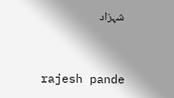شہزاد


 rajesh pande